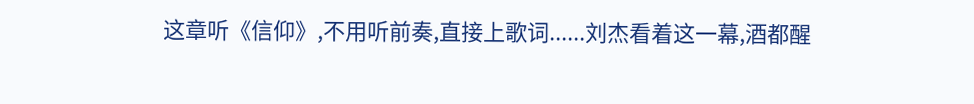这章听《信仰》,不用听前奏,直接上歌词......刘杰看着这一幕,酒都醒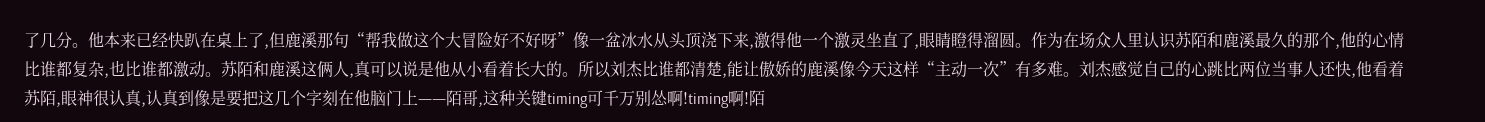了几分。他本来已经快趴在桌上了,但鹿溪那句“帮我做这个大冒险好不好呀”像一盆冰水从头顶浇下来,激得他一个激灵坐直了,眼睛瞪得溜圆。作为在场众人里认识苏陌和鹿溪最久的那个,他的心情比谁都复杂,也比谁都激动。苏陌和鹿溪这俩人,真可以说是他从小看着长大的。所以刘杰比谁都清楚,能让傲娇的鹿溪像今天这样“主动一次”有多难。刘杰感觉自己的心跳比两位当事人还快,他看着苏陌,眼神很认真,认真到像是要把这几个字刻在他脑门上——陌哥,这种关键timing可千万别怂啊!timing啊!陌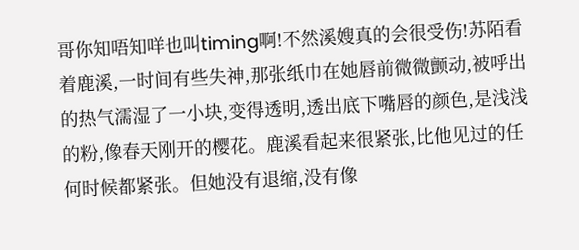哥你知唔知咩也叫timing啊!不然溪嫂真的会很受伤!苏陌看着鹿溪,一时间有些失神,那张纸巾在她唇前微微颤动,被呼出的热气濡湿了一小块,变得透明,透出底下嘴唇的颜色,是浅浅的粉,像春天刚开的樱花。鹿溪看起来很紧张,比他见过的任何时候都紧张。但她没有退缩,没有像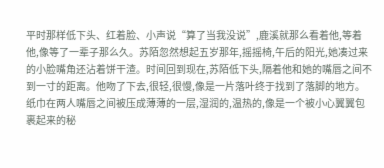平时那样低下头、红着脸、小声说“算了当我没说”,鹿溪就那么看着他,等着他,像等了一辈子那么久。苏陌忽然想起五岁那年,摇摇椅,午后的阳光,她凑过来的小脸嘴角还沾着饼干渣。时间回到现在,苏陌低下头,隔着他和她的嘴唇之间不到一寸的距离。他吻了下去,很轻,很慢,像是一片落叶终于找到了落脚的地方。纸巾在两人嘴唇之间被压成薄薄的一层,湿润的,温热的,像是一个被小心翼翼包裹起来的秘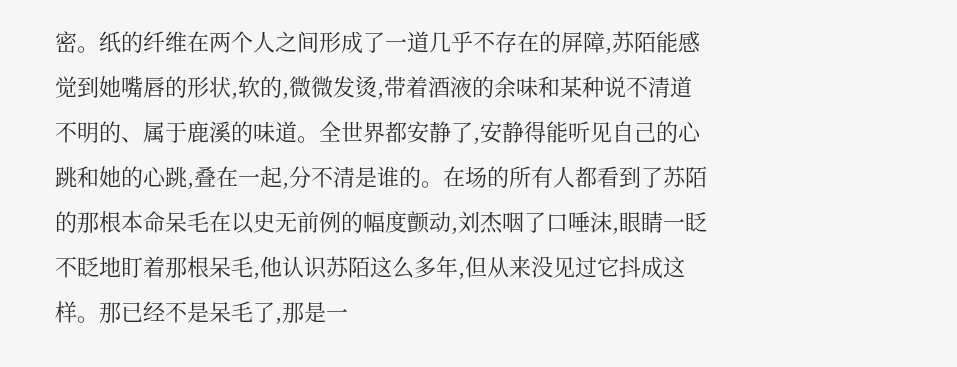密。纸的纤维在两个人之间形成了一道几乎不存在的屏障,苏陌能感觉到她嘴唇的形状,软的,微微发烫,带着酒液的余味和某种说不清道不明的、属于鹿溪的味道。全世界都安静了,安静得能听见自己的心跳和她的心跳,叠在一起,分不清是谁的。在场的所有人都看到了苏陌的那根本命呆毛在以史无前例的幅度颤动,刘杰咽了口唾沫,眼睛一眨不眨地盯着那根呆毛,他认识苏陌这么多年,但从来没见过它抖成这样。那已经不是呆毛了,那是一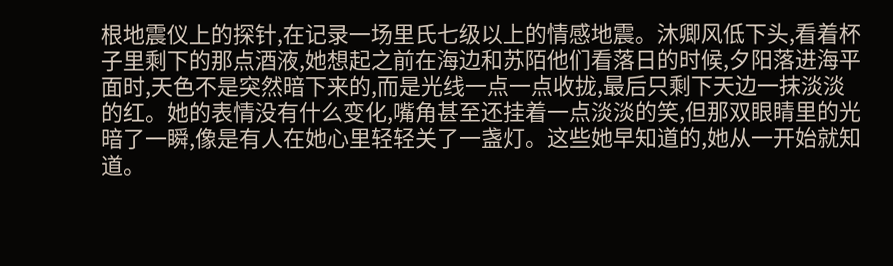根地震仪上的探针,在记录一场里氏七级以上的情感地震。沐卿风低下头,看着杯子里剩下的那点酒液,她想起之前在海边和苏陌他们看落日的时候,夕阳落进海平面时,天色不是突然暗下来的,而是光线一点一点收拢,最后只剩下天边一抹淡淡的红。她的表情没有什么变化,嘴角甚至还挂着一点淡淡的笑,但那双眼睛里的光暗了一瞬,像是有人在她心里轻轻关了一盏灯。这些她早知道的,她从一开始就知道。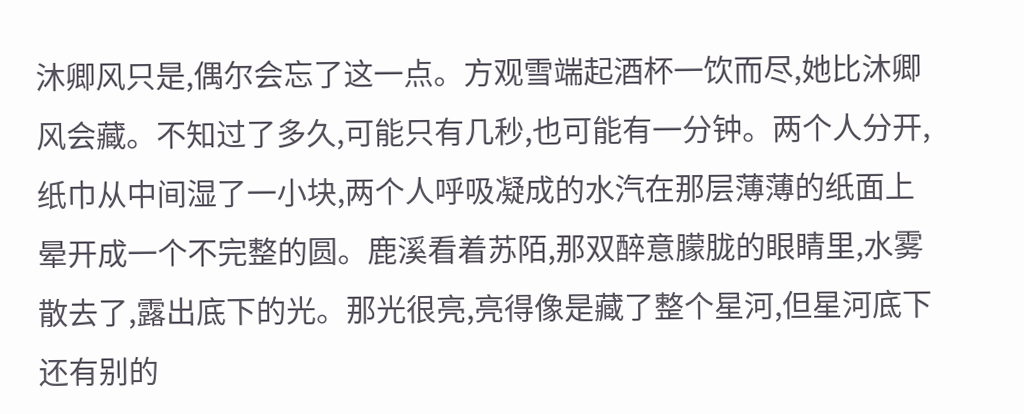沐卿风只是,偶尔会忘了这一点。方观雪端起酒杯一饮而尽,她比沐卿风会藏。不知过了多久,可能只有几秒,也可能有一分钟。两个人分开,纸巾从中间湿了一小块,两个人呼吸凝成的水汽在那层薄薄的纸面上晕开成一个不完整的圆。鹿溪看着苏陌,那双醉意朦胧的眼睛里,水雾散去了,露出底下的光。那光很亮,亮得像是藏了整个星河,但星河底下还有别的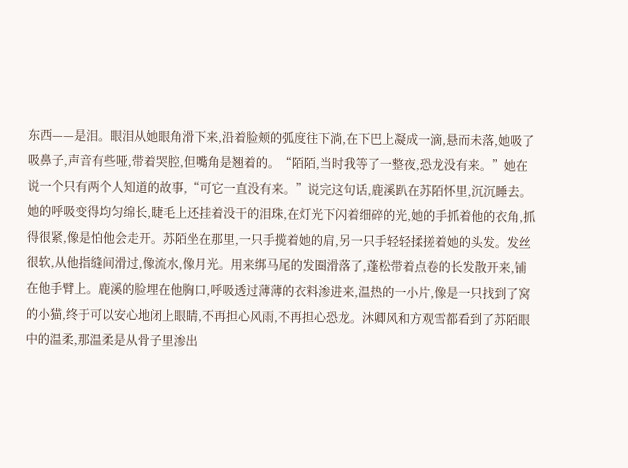东西——是泪。眼泪从她眼角滑下来,沿着脸颊的弧度往下淌,在下巴上凝成一滴,悬而未落,她吸了吸鼻子,声音有些哑,带着哭腔,但嘴角是翘着的。“陌陌,当时我等了一整夜,恐龙没有来。”她在说一个只有两个人知道的故事,“可它一直没有来。”说完这句话,鹿溪趴在苏陌怀里,沉沉睡去。她的呼吸变得均匀绵长,睫毛上还挂着没干的泪珠,在灯光下闪着细碎的光,她的手抓着他的衣角,抓得很紧,像是怕他会走开。苏陌坐在那里,一只手揽着她的肩,另一只手轻轻揉搓着她的头发。发丝很软,从他指缝间滑过,像流水,像月光。用来绑马尾的发圈滑落了,蓬松带着点卷的长发散开来,铺在他手臂上。鹿溪的脸埋在他胸口,呼吸透过薄薄的衣料渗进来,温热的一小片,像是一只找到了窝的小猫,终于可以安心地闭上眼睛,不再担心风雨,不再担心恐龙。沐卿风和方观雪都看到了苏陌眼中的温柔,那温柔是从骨子里渗出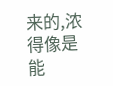来的,浓得像是能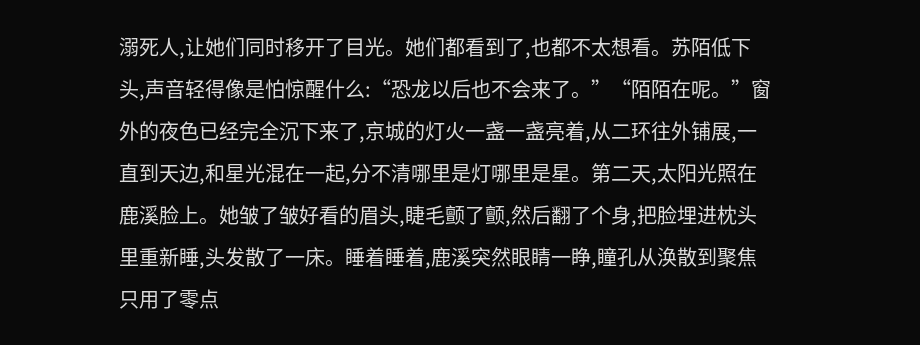溺死人,让她们同时移开了目光。她们都看到了,也都不太想看。苏陌低下头,声音轻得像是怕惊醒什么:“恐龙以后也不会来了。”“陌陌在呢。”窗外的夜色已经完全沉下来了,京城的灯火一盏一盏亮着,从二环往外铺展,一直到天边,和星光混在一起,分不清哪里是灯哪里是星。第二天,太阳光照在鹿溪脸上。她皱了皱好看的眉头,睫毛颤了颤,然后翻了个身,把脸埋进枕头里重新睡,头发散了一床。睡着睡着,鹿溪突然眼睛一睁,瞳孔从涣散到聚焦只用了零点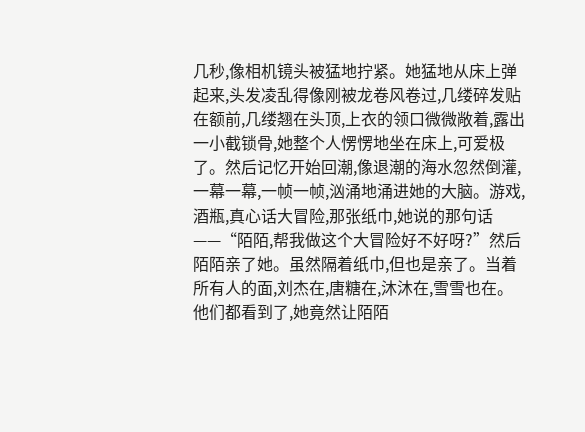几秒,像相机镜头被猛地拧紧。她猛地从床上弹起来,头发凌乱得像刚被龙卷风卷过,几缕碎发贴在额前,几缕翘在头顶,上衣的领口微微敞着,露出一小截锁骨,她整个人愣愣地坐在床上,可爱极了。然后记忆开始回潮,像退潮的海水忽然倒灌,一幕一幕,一帧一帧,汹涌地涌进她的大脑。游戏,酒瓶,真心话大冒险,那张纸巾,她说的那句话——“陌陌,帮我做这个大冒险好不好呀?”然后陌陌亲了她。虽然隔着纸巾,但也是亲了。当着所有人的面,刘杰在,唐糖在,沐沐在,雪雪也在。他们都看到了,她竟然让陌陌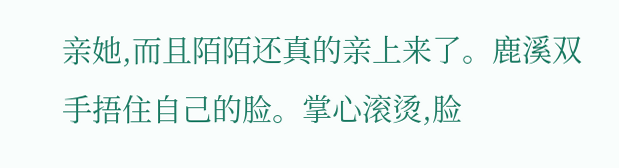亲她,而且陌陌还真的亲上来了。鹿溪双手捂住自己的脸。掌心滚烫,脸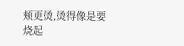颊更烫,烫得像是要烧起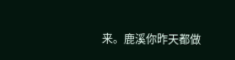来。鹿溪你昨天都做